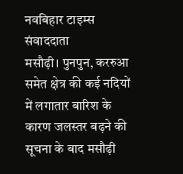नवबिहार टाइम्स संवाददाता
मसौढ़ी। पुनपुन, कररुआ समेत क्षेत्र की कई नदियों में लगातार बारिश के कारण जलस्तर बढ़ने की सूचना के बाद मसौढ़ी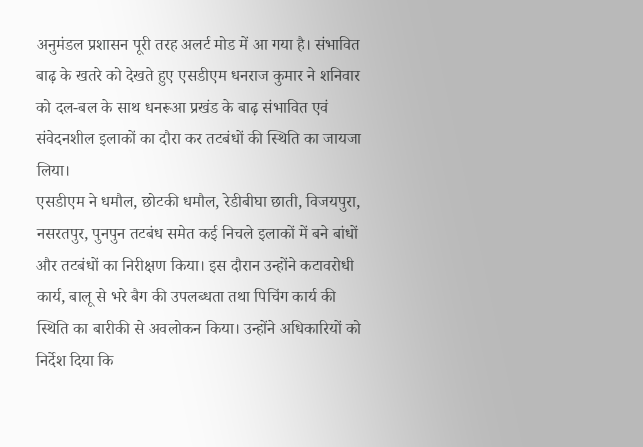अनुमंडल प्रशासन पूरी तरह अलर्ट मोड में आ गया है। संभावित बाढ़ के खतरे को देखते हुए एसडीएम धनराज कुमार ने शनिवार को दल-बल के साथ धनरूआ प्रखंड के बाढ़ संभावित एवं संवेदनशील इलाकों का दौरा कर तटबंधों की स्थिति का जायजा लिया।
एसडीएम ने धमौल, छोटकी धमौल, रेडीबीघा छाती, विजयपुरा, नसरतपुर, पुनपुन तटबंध समेत कई निचले इलाकों में बने बांधों और तटबंधों का निरीक्षण किया। इस दौरान उन्होंने कटावरोधी कार्य, बालू से भरे बैग की उपलब्धता तथा पिचिंग कार्य की स्थिति का बारीकी से अवलोकन किया। उन्होंने अधिकारियों को निर्देश दिया कि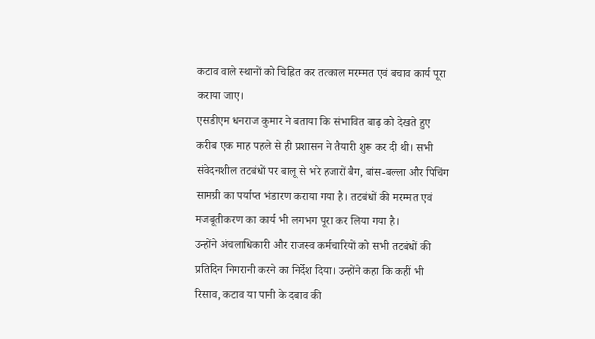कटाव वाले स्थानों को चिह्नित कर तत्काल मरम्मत एवं बचाव कार्य पूरा कराया जाए।
एसडीएम धनराज कुमार ने बताया कि संभावित बाढ़ को देखते हुए करीब एक माह पहले से ही प्रशासन ने तैयारी शुरू कर दी थी। सभी संवेदनशील तटबंधों पर बालू से भरे हजारों बैग, बांस-बल्ला और पिचिंग सामग्री का पर्याप्त भंडारण कराया गया है। तटबंधों की मरम्मत एवं मजबूतीकरण का कार्य भी लगभग पूरा कर लिया गया है।
उन्होंने अंचलाधिकारी और राजस्व कर्मचारियों को सभी तटबंधों की प्रतिदिन निगरानी करने का निर्देश दिया। उन्होंने कहा कि कहीं भी रिसाव, कटाव या पानी के दबाव की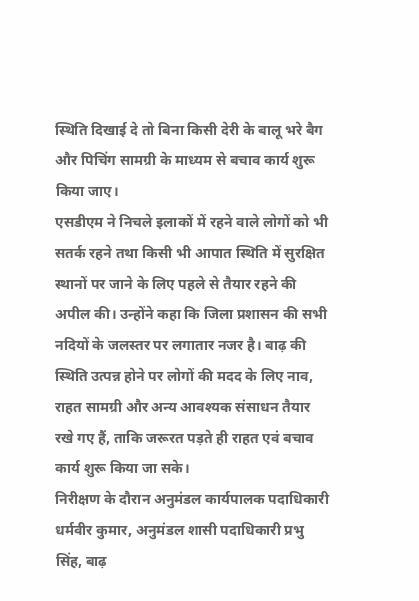स्थिति दिखाई दे तो बिना किसी देरी के बालू भरे बैग और पिचिंग सामग्री के माध्यम से बचाव कार्य शुरू किया जाए।
एसडीएम ने निचले इलाकों में रहने वाले लोगों को भी सतर्क रहने तथा किसी भी आपात स्थिति में सुरक्षित स्थानों पर जाने के लिए पहले से तैयार रहने की अपील की। उन्होंने कहा कि जिला प्रशासन की सभी नदियों के जलस्तर पर लगातार नजर है। बाढ़ की स्थिति उत्पन्न होने पर लोगों की मदद के लिए नाव, राहत सामग्री और अन्य आवश्यक संसाधन तैयार रखे गए हैं, ताकि जरूरत पड़ते ही राहत एवं बचाव कार्य शुरू किया जा सके।
निरीक्षण के दौरान अनुमंडल कार्यपालक पदाधिकारी धर्मवीर कुमार, अनुमंडल शासी पदाधिकारी प्रभु सिंह, बाढ़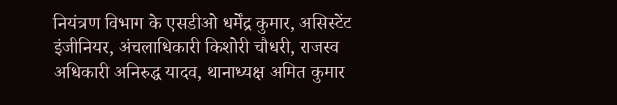नियंत्रण विभाग के एसडीओ धर्मेंद्र कुमार, असिस्टेंट इंजीनियर, अंचलाधिकारी किशोरी चौधरी, राजस्व अधिकारी अनिरुद्ध यादव, थानाध्यक्ष अमित कुमार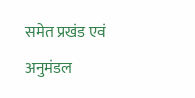समेत प्रखंड एवं अनुमंडल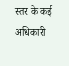स्तर के कई अधिकारी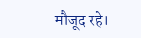मौजूद रहे।